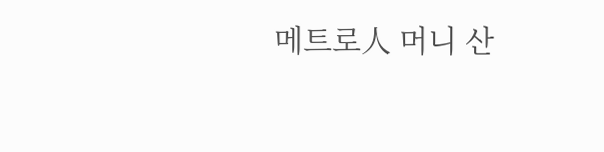메트로人 머니 산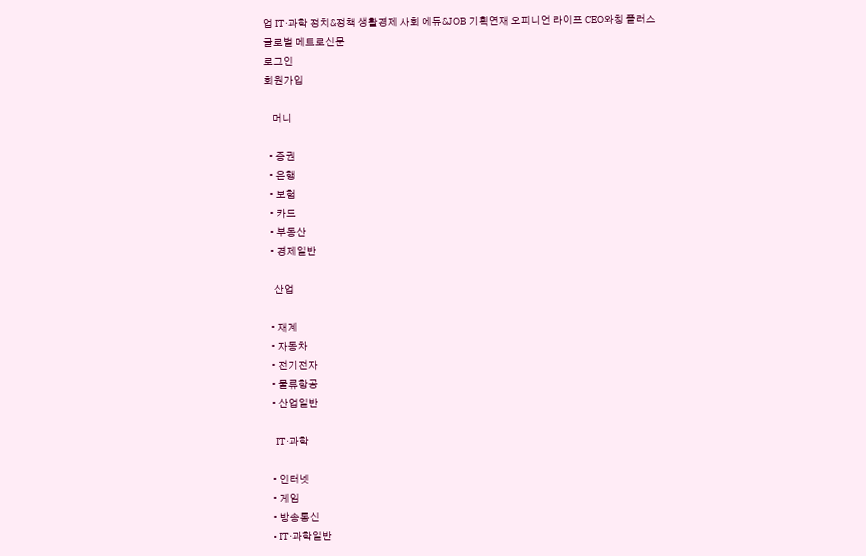업 IT·과학 정치&정책 생활경제 사회 에듀&JOB 기획연재 오피니언 라이프 CEO와칭 플러스
글로벌 메트로신문
로그인
회원가입

    머니

  • 증권
  • 은행
  • 보험
  • 카드
  • 부동산
  • 경제일반

    산업

  • 재계
  • 자동차
  • 전기전자
  • 물류항공
  • 산업일반

    IT·과학

  • 인터넷
  • 게임
  • 방송통신
  • IT·과학일반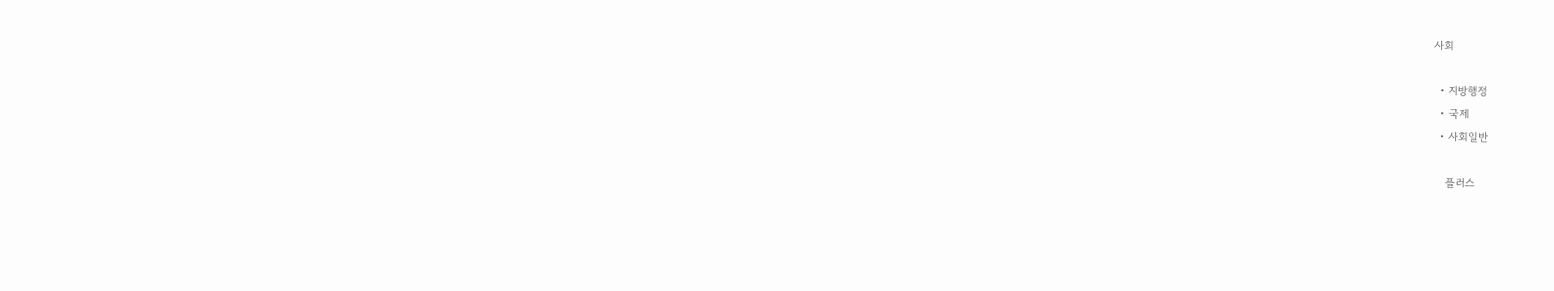사회

  • 지방행정
  • 국제
  • 사회일반

    플러스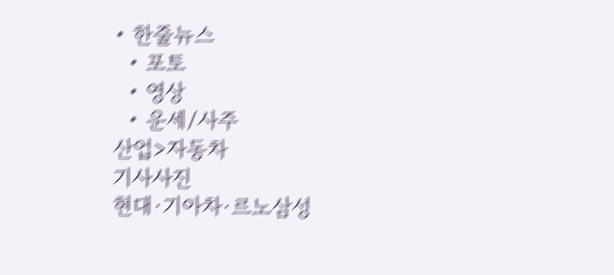• 한줄뉴스
  • 포토
  • 영상
  • 운세/사주
산업>자동차
기사사진
현대·기아차·르노삼성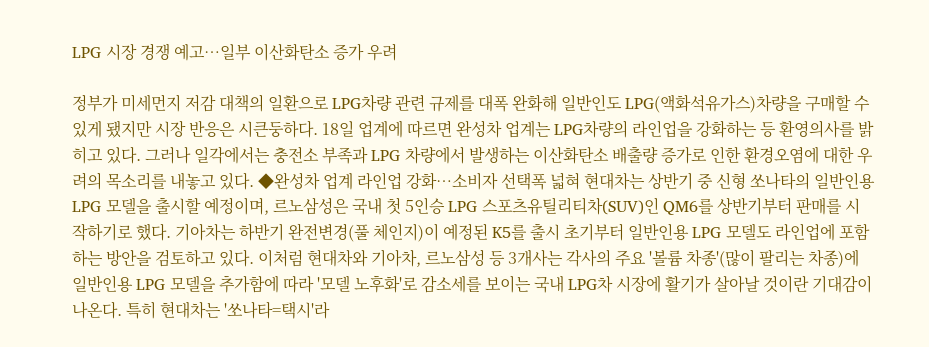LPG 시장 경쟁 예고…일부 이산화탄소 증가 우려

정부가 미세먼지 저감 대책의 일환으로 LPG차량 관련 규제를 대폭 완화해 일반인도 LPG(액화석유가스)차량을 구매할 수 있게 됐지만 시장 반응은 시큰둥하다. 18일 업계에 따르면 완성차 업계는 LPG차량의 라인업을 강화하는 등 환영의사를 밝히고 있다. 그러나 일각에서는 충전소 부족과 LPG 차량에서 발생하는 이산화탄소 배출량 증가로 인한 환경오염에 대한 우려의 목소리를 내놓고 있다. ◆완성차 업계 라인업 강화…소비자 선택폭 넓혀 현대차는 상반기 중 신형 쏘나타의 일반인용 LPG 모델을 출시할 예정이며, 르노삼성은 국내 첫 5인승 LPG 스포츠유틸리티차(SUV)인 QM6를 상반기부터 판매를 시작하기로 했다. 기아차는 하반기 완전변경(풀 체인지)이 예정된 K5를 출시 초기부터 일반인용 LPG 모델도 라인업에 포함하는 방안을 검토하고 있다. 이처럼 현대차와 기아차, 르노삼성 등 3개사는 각사의 주요 '볼륨 차종'(많이 팔리는 차종)에 일반인용 LPG 모델을 추가함에 따라 '모델 노후화'로 감소세를 보이는 국내 LPG차 시장에 활기가 살아날 것이란 기대감이 나온다. 특히 현대차는 '쏘나타=택시'라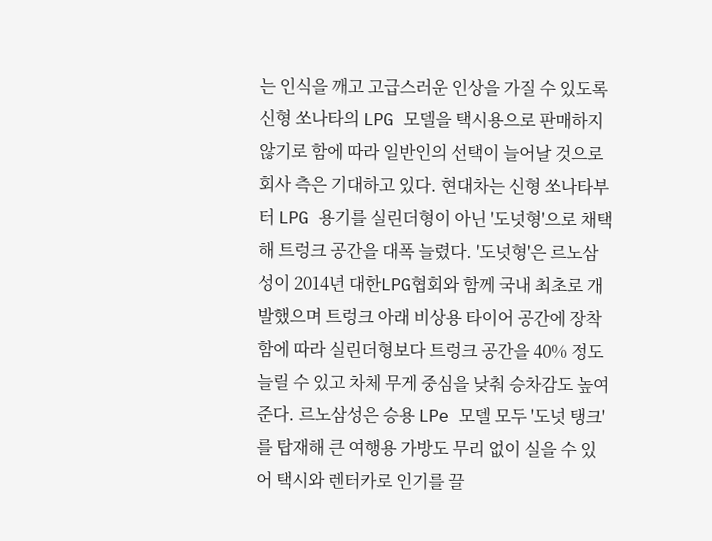는 인식을 깨고 고급스러운 인상을 가질 수 있도록 신형 쏘나타의 LPG 모델을 택시용으로 판매하지 않기로 함에 따라 일반인의 선택이 늘어날 것으로 회사 측은 기대하고 있다. 현대차는 신형 쏘나타부터 LPG 용기를 실린더형이 아닌 '도넛형'으로 채택해 트렁크 공간을 대폭 늘렸다. '도넛형'은 르노삼성이 2014년 대한LPG협회와 함께 국내 최초로 개발했으며 트렁크 아래 비상용 타이어 공간에 장착함에 따라 실린더형보다 트렁크 공간을 40% 정도 늘릴 수 있고 차체 무게 중심을 낮춰 승차감도 높여준다. 르노삼성은 승용 LPe 모델 모두 '도넛 탱크'를 탑재해 큰 여행용 가방도 무리 없이 실을 수 있어 택시와 렌터카로 인기를 끌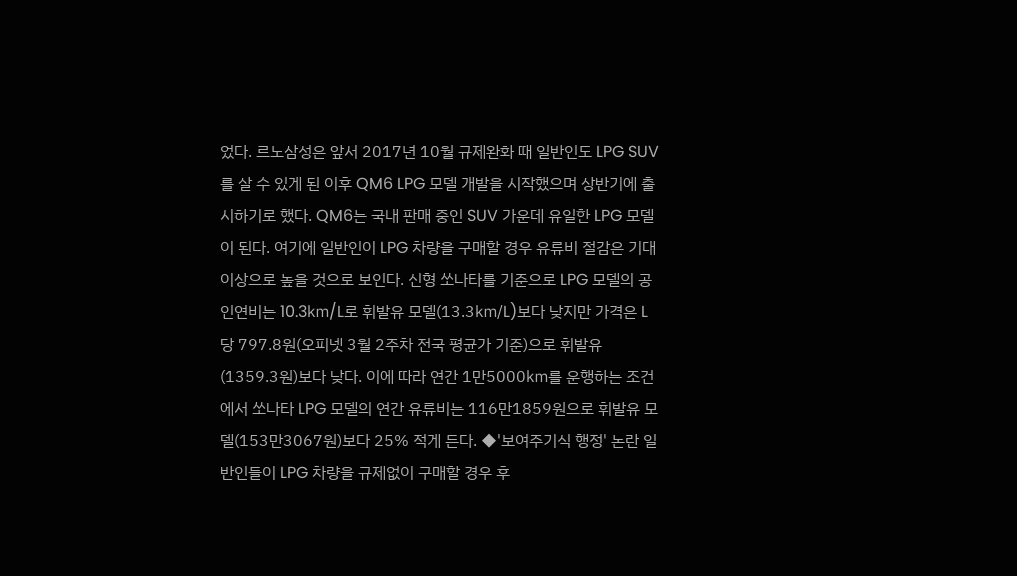었다. 르노삼성은 앞서 2017년 10월 규제완화 때 일반인도 LPG SUV를 살 수 있게 된 이후 QM6 LPG 모델 개발을 시작했으며 상반기에 출시하기로 했다. QM6는 국내 판매 중인 SUV 가운데 유일한 LPG 모델이 된다. 여기에 일반인이 LPG 차량을 구매할 경우 유류비 절감은 기대 이상으로 높을 것으로 보인다. 신형 쏘나타를 기준으로 LPG 모델의 공인연비는 10.3㎞/L로 휘발유 모델(13.3㎞/L)보다 낮지만 가격은 L당 797.8원(오피넷 3월 2주차 전국 평균가 기준)으로 휘발유(1359.3원)보다 낮다. 이에 따라 연간 1만5000㎞를 운행하는 조건에서 쏘나타 LPG 모델의 연간 유류비는 116만1859원으로 휘발유 모델(153만3067원)보다 25% 적게 든다. ◆'보여주기식 행정' 논란 일반인들이 LPG 차량을 규제없이 구매할 경우 후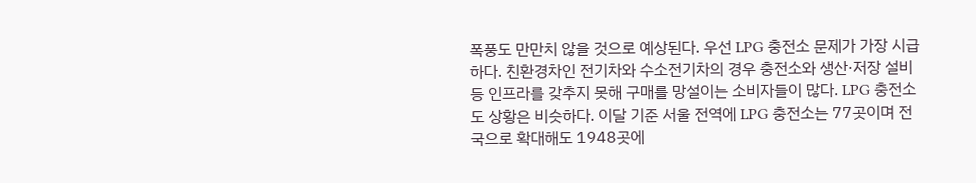폭풍도 만만치 않을 것으로 예상된다. 우선 LPG 충전소 문제가 가장 시급하다. 친환경차인 전기차와 수소전기차의 경우 충전소와 생산·저장 설비 등 인프라를 갖추지 못해 구매를 망설이는 소비자들이 많다. LPG 충전소도 상황은 비슷하다. 이달 기준 서울 전역에 LPG 충전소는 77곳이며 전국으로 확대해도 1948곳에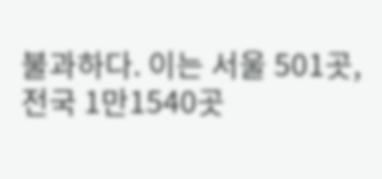불과하다. 이는 서울 501곳, 전국 1만1540곳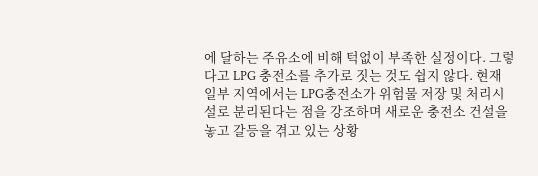에 달하는 주유소에 비해 턱없이 부족한 실정이다. 그렇다고 LPG 충전소를 추가로 짓는 것도 쉽지 않다. 현재 일부 지역에서는 LPG충전소가 위험물 저장 및 처리시설로 분리된다는 점을 강조하며 새로운 충전소 건설을 놓고 갈등을 겪고 있는 상황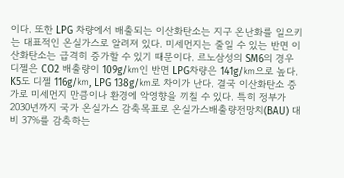이다. 또한 LPG 차량에서 배출되는 이산화탄소는 지구 온난화를 일으키는 대표적인 온실가스로 알려져 있다. 미세먼지는 줄일 수 있는 반면 이산화탄소는 급격히 증가할 수 있기 때문이다. 르노삼성의 SM6의 경우 디젤은 CO2 배출량이 109g/㎞인 반면 LPG차량은 141g/㎞으로 높다. K5도 디젤 116g/㎞, LPG 138g/㎞로 차이가 난다. 결국 이산화탄소 증가로 미세먼지 만큼이나 환경에 악영향을 끼칠 수 있다. 특히 정부가 2030년까지 국가 온실가스 감축목표로 온실가스배출량전망치(BAU) 대비 37%를 감축하는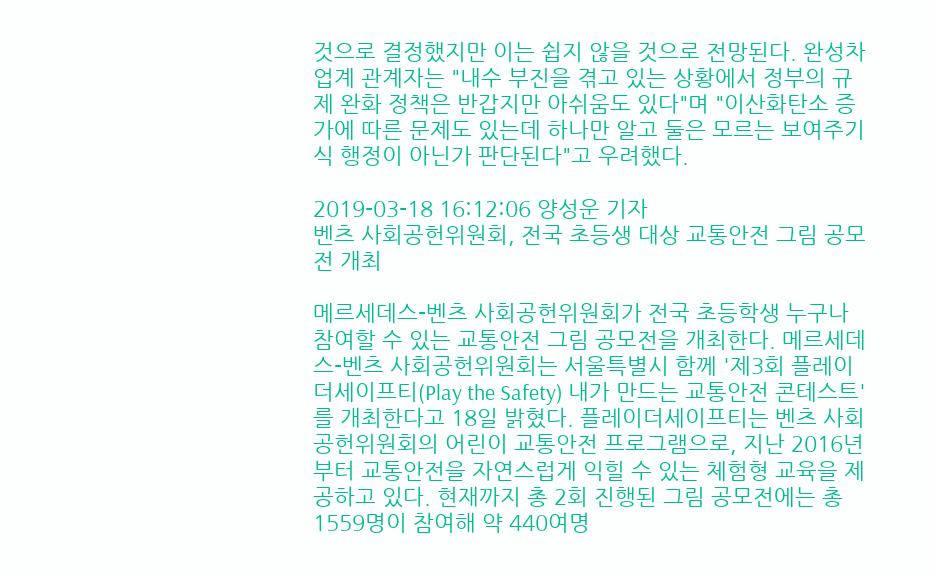것으로 결정했지만 이는 쉽지 않을 것으로 전망된다. 완성차 업계 관계자는 "내수 부진을 겪고 있는 상황에서 정부의 규제 완화 정책은 반갑지만 아쉬움도 있다"며 "이산화탄소 증가에 따른 문제도 있는데 하나만 알고 둘은 모르는 보여주기식 행정이 아닌가 판단된다"고 우려했다.

2019-03-18 16:12:06 양성운 기자
벤츠 사회공헌위원회, 전국 초등생 대상 교통안전 그림 공모전 개최

메르세데스-벤츠 사회공헌위원회가 전국 초등학생 누구나 참여할 수 있는 교통안전 그림 공모전을 개최한다. 메르세데스-벤츠 사회공헌위원회는 서울특별시 함께 '제3회 플레이더세이프티(Play the Safety) 내가 만드는 교통안전 콘테스트' 를 개최한다고 18일 밝혔다. 플레이더세이프티는 벤츠 사회공헌위원회의 어린이 교통안전 프로그램으로, 지난 2016년부터 교통안전을 자연스럽게 익힐 수 있는 체험형 교육을 제공하고 있다. 현재까지 총 2회 진행된 그림 공모전에는 총 1559명이 참여해 약 440여명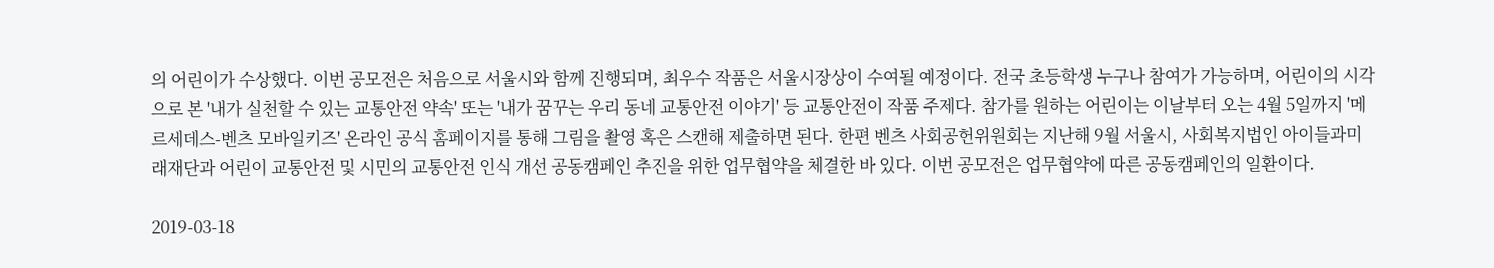의 어린이가 수상했다. 이번 공모전은 처음으로 서울시와 함께 진행되며, 최우수 작품은 서울시장상이 수여될 예정이다. 전국 초등학생 누구나 참여가 가능하며, 어린이의 시각으로 본 '내가 실천할 수 있는 교통안전 약속' 또는 '내가 꿈꾸는 우리 동네 교통안전 이야기' 등 교통안전이 작품 주제다. 참가를 원하는 어린이는 이날부터 오는 4월 5일까지 '메르세데스-벤츠 모바일키즈' 온라인 공식 홈페이지를 통해 그림을 촬영 혹은 스캔해 제출하면 된다. 한편 벤츠 사회공헌위원회는 지난해 9월 서울시, 사회복지법인 아이들과미래재단과 어린이 교통안전 및 시민의 교통안전 인식 개선 공동캠페인 추진을 위한 업무협약을 체결한 바 있다. 이번 공모전은 업무협약에 따른 공동캠페인의 일환이다.

2019-03-18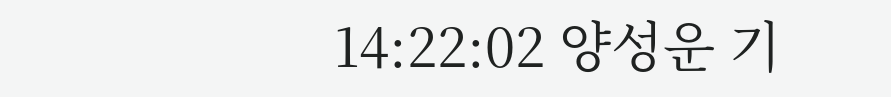14:22:02 양성운 기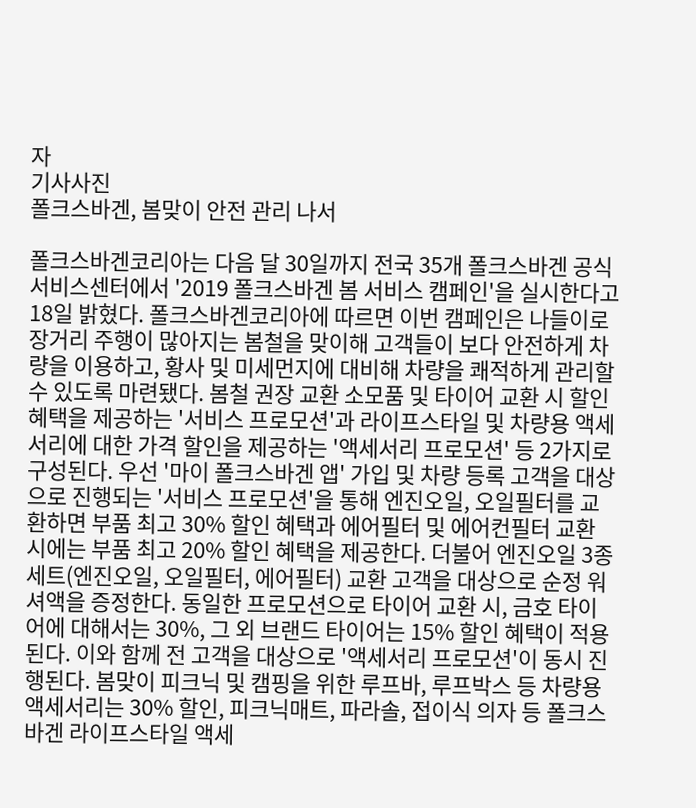자
기사사진
폴크스바겐, 봄맞이 안전 관리 나서

폴크스바겐코리아는 다음 달 30일까지 전국 35개 폴크스바겐 공식 서비스센터에서 '2019 폴크스바겐 봄 서비스 캠페인'을 실시한다고 18일 밝혔다. 폴크스바겐코리아에 따르면 이번 캠페인은 나들이로 장거리 주행이 많아지는 봄철을 맞이해 고객들이 보다 안전하게 차량을 이용하고, 황사 및 미세먼지에 대비해 차량을 쾌적하게 관리할 수 있도록 마련됐다. 봄철 권장 교환 소모품 및 타이어 교환 시 할인 혜택을 제공하는 '서비스 프로모션'과 라이프스타일 및 차량용 액세서리에 대한 가격 할인을 제공하는 '액세서리 프로모션' 등 2가지로 구성된다. 우선 '마이 폴크스바겐 앱' 가입 및 차량 등록 고객을 대상으로 진행되는 '서비스 프로모션'을 통해 엔진오일, 오일필터를 교환하면 부품 최고 30% 할인 혜택과 에어필터 및 에어컨필터 교환 시에는 부품 최고 20% 할인 혜택을 제공한다. 더불어 엔진오일 3종 세트(엔진오일, 오일필터, 에어필터) 교환 고객을 대상으로 순정 워셔액을 증정한다. 동일한 프로모션으로 타이어 교환 시, 금호 타이어에 대해서는 30%, 그 외 브랜드 타이어는 15% 할인 혜택이 적용된다. 이와 함께 전 고객을 대상으로 '액세서리 프로모션'이 동시 진행된다. 봄맞이 피크닉 및 캠핑을 위한 루프바, 루프박스 등 차량용 액세서리는 30% 할인, 피크닉매트, 파라솔, 접이식 의자 등 폴크스바겐 라이프스타일 액세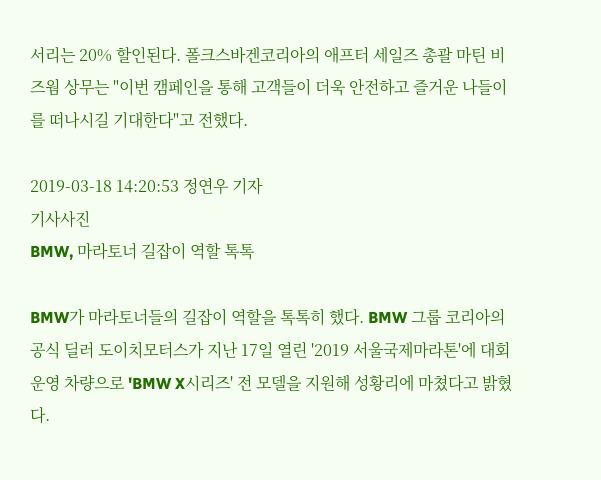서리는 20% 할인된다. 폴크스바겐코리아의 애프터 세일즈 총괄 마틴 비즈웜 상무는 "이번 캠페인을 통해 고객들이 더욱 안전하고 즐거운 나들이를 떠나시길 기대한다"고 전했다.

2019-03-18 14:20:53 정연우 기자
기사사진
BMW, 마라토너 길잡이 역할 톡톡

BMW가 마라토너들의 길잡이 역할을 톡톡히 했다. BMW 그룹 코리아의 공식 딜러 도이치모터스가 지난 17일 열린 '2019 서울국제마라톤'에 대회 운영 차량으로 'BMW X시리즈' 전 모델을 지원해 성황리에 마쳤다고 밝혔다.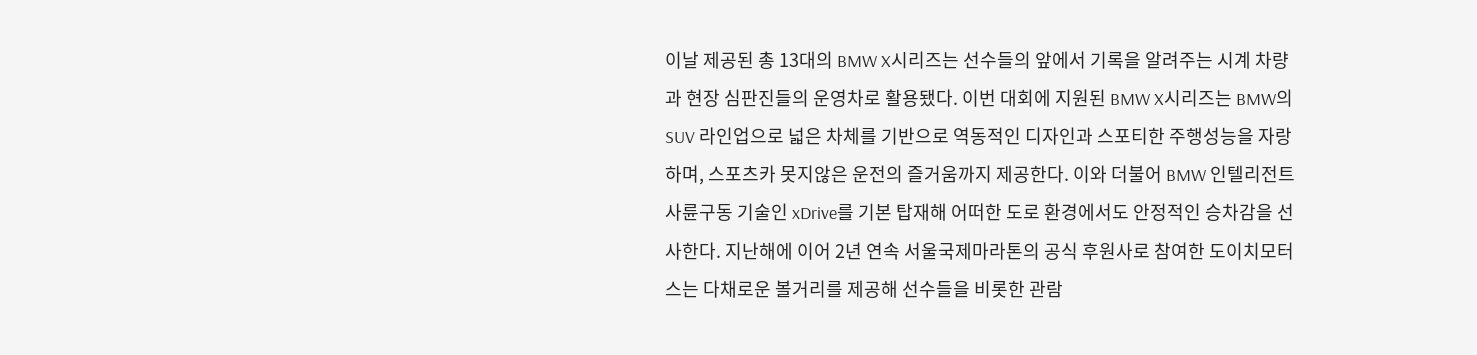이날 제공된 총 13대의 BMW X시리즈는 선수들의 앞에서 기록을 알려주는 시계 차량과 현장 심판진들의 운영차로 활용됐다. 이번 대회에 지원된 BMW X시리즈는 BMW의 SUV 라인업으로 넓은 차체를 기반으로 역동적인 디자인과 스포티한 주행성능을 자랑하며, 스포츠카 못지않은 운전의 즐거움까지 제공한다. 이와 더불어 BMW 인텔리전트 사륜구동 기술인 xDrive를 기본 탑재해 어떠한 도로 환경에서도 안정적인 승차감을 선사한다. 지난해에 이어 2년 연속 서울국제마라톤의 공식 후원사로 참여한 도이치모터스는 다채로운 볼거리를 제공해 선수들을 비롯한 관람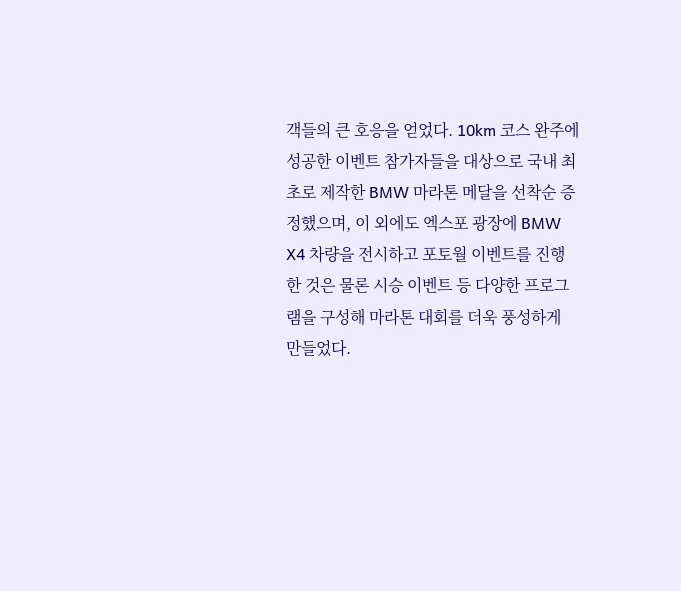객들의 큰 호응을 얻었다. 10km 코스 완주에 성공한 이벤트 참가자들을 대상으로 국내 최초로 제작한 BMW 마라톤 메달을 선착순 증정했으며, 이 외에도 엑스포 광장에 BMW X4 차량을 전시하고 포토월 이벤트를 진행한 것은 물론 시승 이벤트 등 다양한 프로그램을 구성해 마라톤 대회를 더욱 풍성하게 만들었다.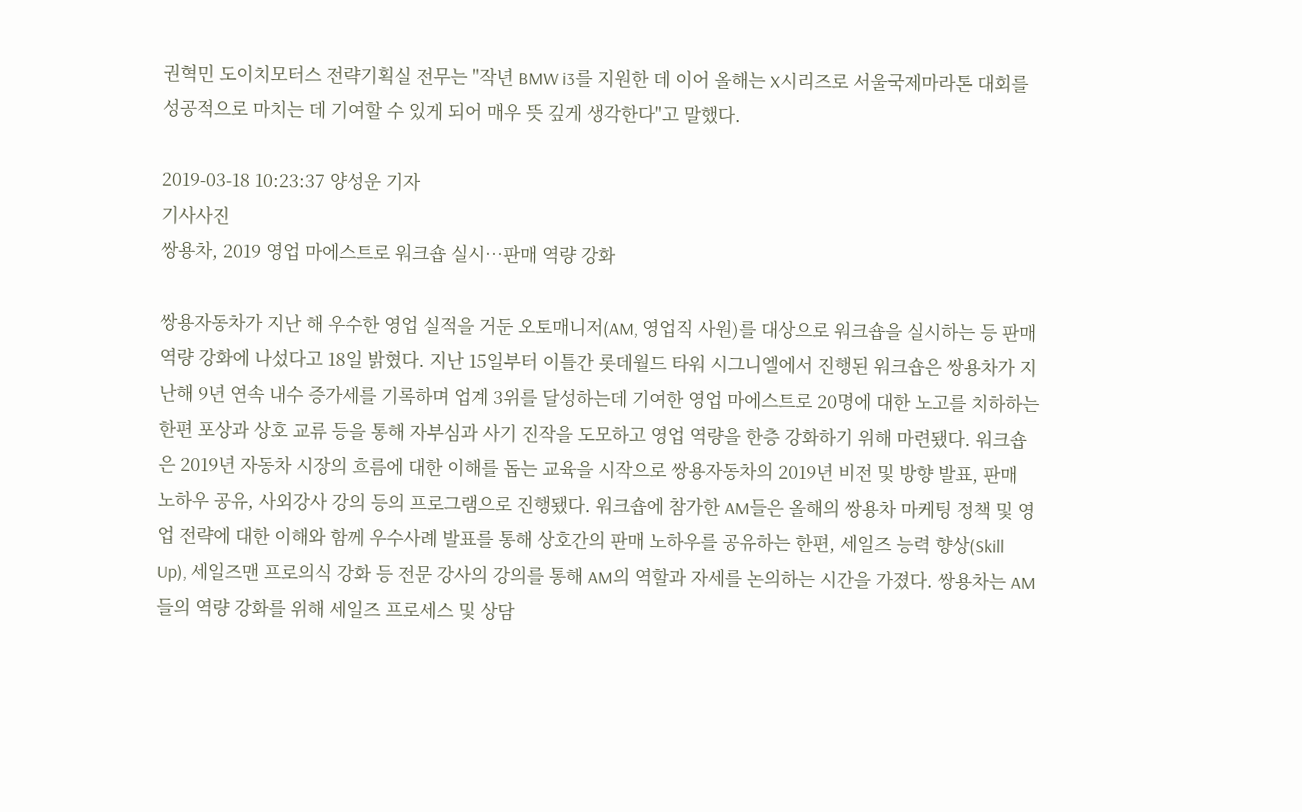권혁민 도이치모터스 전략기획실 전무는 "작년 BMW i3를 지원한 데 이어 올해는 X시리즈로 서울국제마라톤 대회를 성공적으로 마치는 데 기여할 수 있게 되어 매우 뜻 깊게 생각한다"고 말했다.

2019-03-18 10:23:37 양성운 기자
기사사진
쌍용차, 2019 영업 마에스트로 워크숍 실시…판매 역량 강화

쌍용자동차가 지난 해 우수한 영업 실적을 거둔 오토매니저(AM, 영업직 사원)를 대상으로 워크숍을 실시하는 등 판매 역량 강화에 나섰다고 18일 밝혔다. 지난 15일부터 이틀간 롯데월드 타워 시그니엘에서 진행된 워크숍은 쌍용차가 지난해 9년 연속 내수 증가세를 기록하며 업계 3위를 달성하는데 기여한 영업 마에스트로 20명에 대한 노고를 치하하는 한편 포상과 상호 교류 등을 통해 자부심과 사기 진작을 도모하고 영업 역량을 한층 강화하기 위해 마련됐다. 워크숍은 2019년 자동차 시장의 흐름에 대한 이해를 돕는 교육을 시작으로 쌍용자동차의 2019년 비전 및 방향 발표, 판매 노하우 공유, 사외강사 강의 등의 프로그램으로 진행됐다. 워크숍에 참가한 AM들은 올해의 쌍용차 마케팅 정책 및 영업 전략에 대한 이해와 함께 우수사례 발표를 통해 상호간의 판매 노하우를 공유하는 한편, 세일즈 능력 향상(Skill Up), 세일즈맨 프로의식 강화 등 전문 강사의 강의를 통해 AM의 역할과 자세를 논의하는 시간을 가졌다. 쌍용차는 AM들의 역량 강화를 위해 세일즈 프로세스 및 상담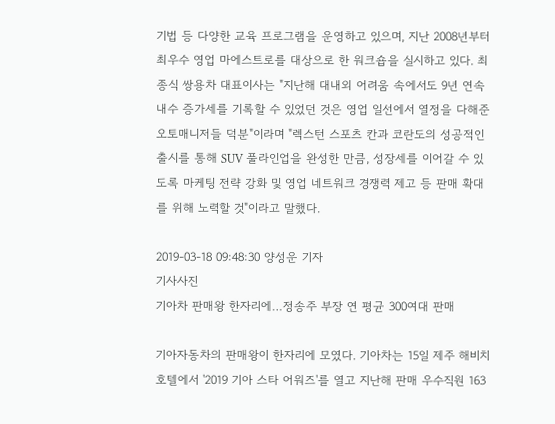기법 등 다양한 교육 프로그램을 운영하고 있으며, 지난 2008년부터 최우수 영업 마에스트로를 대상으로 한 워크숍을 실시하고 있다. 최종식 쌍용차 대표이사는 "지난해 대내외 어려움 속에서도 9년 연속 내수 증가세를 기록할 수 있었던 것은 영업 일선에서 열정을 다해준 오토매니저들 덕분"이라며 "렉스턴 스포츠 칸과 코란도의 성공적인 출시를 통해 SUV 풀라인업을 완성한 만큼, 성장세를 이어갈 수 있도록 마케팅 전략 강화 및 영업 네트워크 경쟁력 제고 등 판매 확대를 위해 노력할 것"이라고 말했다.

2019-03-18 09:48:30 양성운 기자
기사사진
기아차 판매왕 한자리에…정송주 부장 연 평균 300여대 판매

기아자동차의 판매왕이 한자리에 모였다. 기아차는 15일 제주 해비치호텔에서 '2019 기아 스타 어워즈'를 열고 지난해 판매 우수직원 163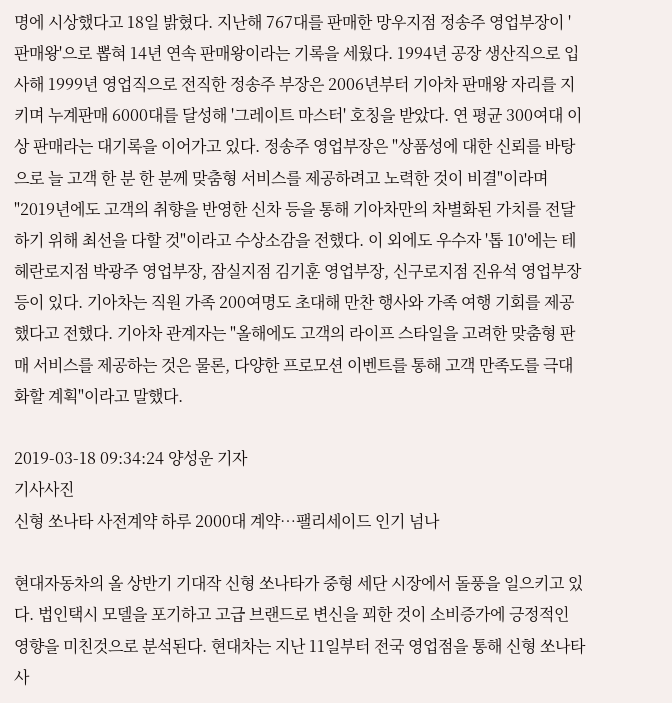명에 시상했다고 18일 밝혔다. 지난해 767대를 판매한 망우지점 정송주 영업부장이 '판매왕'으로 뽑혀 14년 연속 판매왕이라는 기록을 세웠다. 1994년 공장 생산직으로 입사해 1999년 영업직으로 전직한 정송주 부장은 2006년부터 기아차 판매왕 자리를 지키며 누계판매 6000대를 달성해 '그레이트 마스터' 호칭을 받았다. 연 평균 300여대 이상 판매라는 대기록을 이어가고 있다. 정송주 영업부장은 "상품성에 대한 신뢰를 바탕으로 늘 고객 한 분 한 분께 맞춤형 서비스를 제공하려고 노력한 것이 비결"이라며 "2019년에도 고객의 취향을 반영한 신차 등을 통해 기아차만의 차별화된 가치를 전달하기 위해 최선을 다할 것"이라고 수상소감을 전했다. 이 외에도 우수자 '톱 10'에는 테헤란로지점 박광주 영업부장, 잠실지점 김기훈 영업부장, 신구로지점 진유석 영업부장 등이 있다. 기아차는 직원 가족 200여명도 초대해 만찬 행사와 가족 여행 기회를 제공했다고 전했다. 기아차 관계자는 "올해에도 고객의 라이프 스타일을 고려한 맞춤형 판매 서비스를 제공하는 것은 물론, 다양한 프로모션 이벤트를 통해 고객 만족도를 극대화할 계획"이라고 말했다.

2019-03-18 09:34:24 양성운 기자
기사사진
신형 쏘나타 사전계약 하루 2000대 계약…팰리세이드 인기 넘나

현대자동차의 올 상반기 기대작 신형 쏘나타가 중형 세단 시장에서 돌풍을 일으키고 있다. 법인택시 모델을 포기하고 고급 브랜드로 변신을 꾀한 것이 소비증가에 긍정적인 영향을 미친것으로 분석된다. 현대차는 지난 11일부터 전국 영업점을 통해 신형 쏘나타 사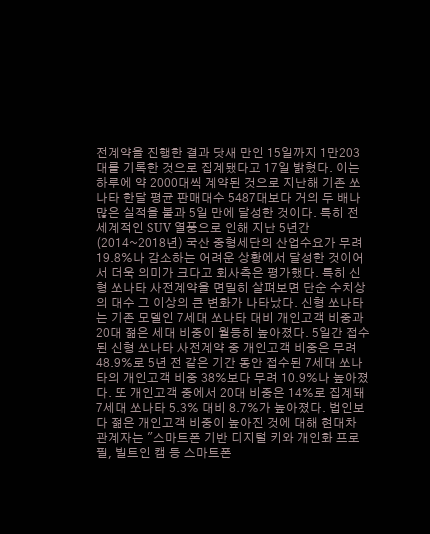전계약을 진행한 결과 닷새 만인 15일까지 1만203대를 기록한 것으로 집계됐다고 17일 밝혔다. 이는 하루에 약 2000대씩 계약된 것으로 지난해 기존 쏘나타 한달 평균 판매대수 5487대보다 거의 두 배나 많은 실적을 불과 5일 만에 달성한 것이다. 특히 전세계적인 SUV 열풍으로 인해 지난 5년간(2014~2018년) 국산 중형세단의 산업수요가 무려 19.8%나 감소하는 어려운 상황에서 달성한 것이어서 더욱 의미가 크다고 회사측은 평가했다. 특히 신형 쏘나타 사전계약을 면밀히 살펴보면 단순 수치상의 대수 그 이상의 큰 변화가 나타났다. 신형 쏘나타는 기존 모델인 7세대 쏘나타 대비 개인고객 비중과 20대 젊은 세대 비중이 월등히 높아졌다. 5일간 접수된 신형 쏘나타 사전계약 중 개인고객 비중은 무려 48.9%로 5년 전 같은 기간 동안 접수된 7세대 쏘나타의 개인고객 비중 38%보다 무려 10.9%나 높아졌다. 또 개인고객 중에서 20대 비중은 14%로 집계돼 7세대 쏘나타 5.3% 대비 8.7%가 높아졌다. 법인보다 젊은 개인고객 비중이 높아진 것에 대해 현대차 관계자는 "스마트폰 기반 디지털 키와 개인화 프로필, 빌트인 캠 등 스마트폰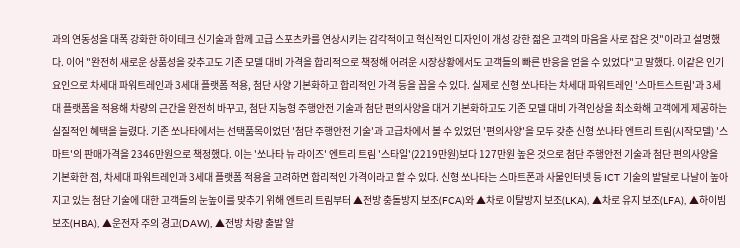과의 연동성을 대폭 강화한 하이테크 신기술과 함께 고급 스포츠카를 연상시키는 감각적이고 혁신적인 디자인이 개성 강한 젊은 고객의 마음을 사로 잡은 것"이라고 설명했다. 이어 "완전히 새로운 상품성을 갖추고도 기존 모델 대비 가격을 합리적으로 책정해 어려운 시장상황에서도 고객들의 빠른 반응을 얻을 수 있었다"고 말했다. 이같은 인기 요인으로 차세대 파워트레인과 3세대 플랫폼 적용, 첨단 사양 기본화하고 합리적인 가격 등을 꼽을 수 있다. 실제로 신형 쏘나타는 차세대 파워트레인 '스마트스트림'과 3세대 플랫폼을 적용해 차량의 근간을 완전히 바꾸고, 첨단 지능형 주행안전 기술과 첨단 편의사양을 대거 기본화하고도 기존 모델 대비 가격인상을 최소화해 고객에게 제공하는 실질적인 혜택을 늘렸다. 기존 쏘나타에서는 선택품목이었던 '첨단 주행안전 기술'과 고급차에서 볼 수 있었던 '편의사양'을 모두 갖춘 신형 쏘나타 엔트리 트림(시작모델) '스마트'의 판매가격을 2346만원으로 책정했다. 이는 '쏘나타 뉴 라이즈' 엔트리 트림 '스타일'(2219만원)보다 127만원 높은 것으로 첨단 주행안전 기술과 첨단 편의사양을 기본화한 점, 차세대 파워트레인과 3세대 플랫폼 적용을 고려하면 합리적인 가격이라고 할 수 있다. 신형 쏘나타는 스마트폰과 사물인터넷 등 ICT 기술의 발달로 나날이 높아지고 있는 첨단 기술에 대한 고객들의 눈높이를 맞추기 위해 엔트리 트림부터 ▲전방 충돌방지 보조(FCA)와 ▲차로 이탈방지 보조(LKA), ▲차로 유지 보조(LFA), ▲하이빔 보조(HBA), ▲운전자 주의 경고(DAW), ▲전방 차량 출발 알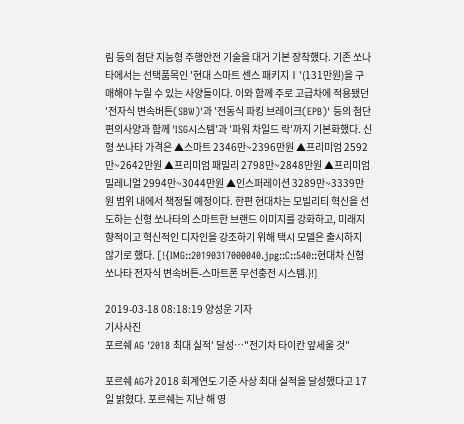림 등의 첨단 지능형 주행안전 기술을 대거 기본 장착했다. 기존 쏘나타에서는 선택품목인 '현대 스마트 센스 패키지Ⅰ'(131만원)을 구매해야 누릴 수 있는 사양들이다. 이와 함께 주로 고급차에 적용됐던 '전자식 변속버튼(SBW)'과 '전동식 파킹 브레이크(EPB)' 등의 첨단 편의사양과 함께 'ISG시스템'과 '파워 차일드 락'까지 기본화했다. 신형 쏘나타 가격은 ▲스마트 2346만~2396만원 ▲프리미엄 2592만~2642만원 ▲프리미엄 패밀리 2798만~2848만원 ▲프리미엄 밀레니얼 2994만~3044만원 ▲인스퍼레이션 3289만~3339만원 범위 내에서 책정될 예정이다. 한편 현대차는 모빌리티 혁신을 선도하는 신형 쏘나타의 스마트한 브랜드 이미지를 강화하고, 미래지향적이고 혁신적인 디자인을 강조하기 위해 택시 모델은 출시하지 않기로 했다. [!{IMG::20190317000040.jpg::C::540::현대차 신형 쏘나타 전자식 변속버튼-스마트폰 무선충전 시스템.}!]

2019-03-18 08:18:19 양성운 기자
기사사진
포르쉐 AG '2018 최대 실적' 달성…"전기차 타이칸 앞세울 것"

포르쉐 AG가 2018 회계연도 기준 사상 최대 실적을 달성했다고 17일 밝혔다. 포르쉐는 지난 해 영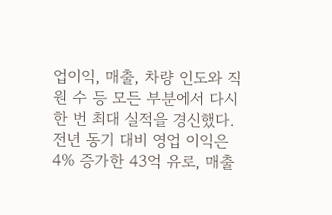업이익, 매출, 차량 인도와 직원 수 등 모든 부분에서 다시 한 번 최대 실적을 경신했다. 전년 동기 대비 영업 이익은 4% 증가한 43억 유로, 매출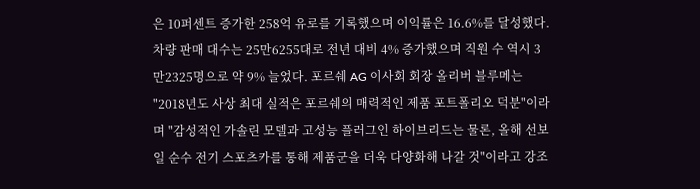은 10퍼센트 증가한 258억 유로를 기록했으며 이익률은 16.6%를 달성했다. 차량 판매 대수는 25만6255대로 전년 대비 4% 증가했으며 직원 수 역시 3만2325명으로 약 9% 늘었다. 포르쉐 AG 이사회 회장 올리버 블루메는 "2018년도 사상 최대 실적은 포르쉐의 매력적인 제품 포트폴리오 덕분"이라며 "감성적인 가솔린 모델과 고성능 플러그인 하이브리드는 물론, 올해 선보일 순수 전기 스포츠카를 통해 제품군을 더욱 다양화해 나갈 것"이라고 강조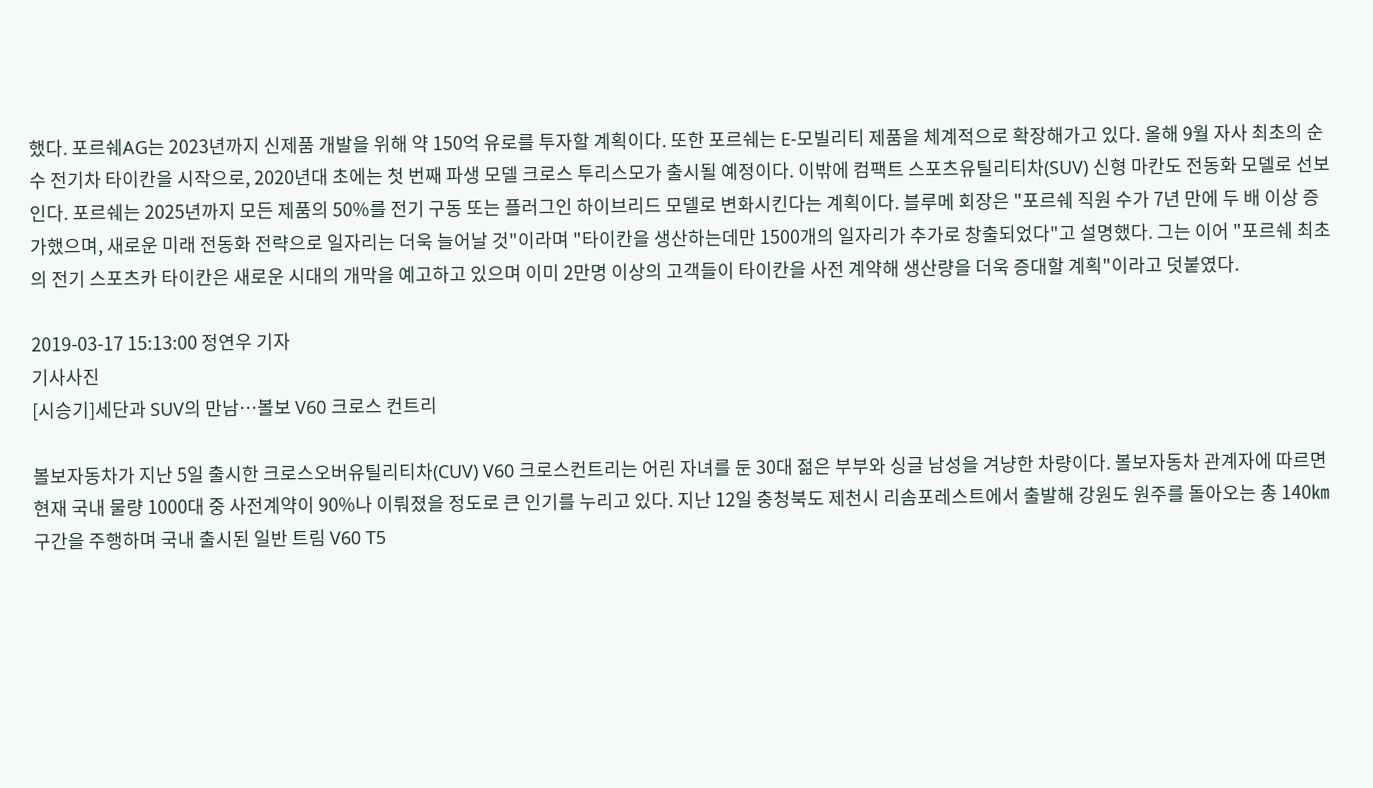했다. 포르쉐AG는 2023년까지 신제품 개발을 위해 약 150억 유로를 투자할 계획이다. 또한 포르쉐는 E-모빌리티 제품을 체계적으로 확장해가고 있다. 올해 9월 자사 최초의 순수 전기차 타이칸을 시작으로, 2020년대 초에는 첫 번째 파생 모델 크로스 투리스모가 출시될 예정이다. 이밖에 컴팩트 스포츠유틸리티차(SUV) 신형 마칸도 전동화 모델로 선보인다. 포르쉐는 2025년까지 모든 제품의 50%를 전기 구동 또는 플러그인 하이브리드 모델로 변화시킨다는 계획이다. 블루메 회장은 "포르쉐 직원 수가 7년 만에 두 배 이상 증가했으며, 새로운 미래 전동화 전략으로 일자리는 더욱 늘어날 것"이라며 "타이칸을 생산하는데만 1500개의 일자리가 추가로 창출되었다"고 설명했다. 그는 이어 "포르쉐 최초의 전기 스포츠카 타이칸은 새로운 시대의 개막을 예고하고 있으며 이미 2만명 이상의 고객들이 타이칸을 사전 계약해 생산량을 더욱 증대할 계획"이라고 덧붙였다.

2019-03-17 15:13:00 정연우 기자
기사사진
[시승기]세단과 SUV의 만남…볼보 V60 크로스 컨트리

볼보자동차가 지난 5일 출시한 크로스오버유틸리티차(CUV) V60 크로스컨트리는 어린 자녀를 둔 30대 젊은 부부와 싱글 남성을 겨냥한 차량이다. 볼보자동차 관계자에 따르면 현재 국내 물량 1000대 중 사전계약이 90%나 이뤄졌을 정도로 큰 인기를 누리고 있다. 지난 12일 충청북도 제천시 리솜포레스트에서 출발해 강원도 원주를 돌아오는 총 140㎞ 구간을 주행하며 국내 출시된 일반 트림 V60 T5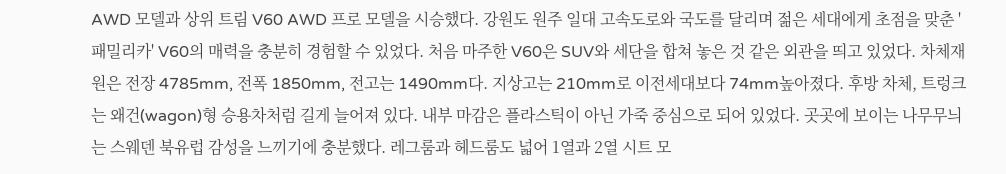AWD 모델과 상위 트림 V60 AWD 프로 모델을 시승했다. 강원도 원주 일대 고속도로와 국도를 달리며 젊은 세대에게 초점을 맞춘 '패밀리카' V60의 매력을 충분히 경험할 수 있었다. 처음 마주한 V60은 SUV와 세단을 합쳐 놓은 것 같은 외관을 띄고 있었다. 차체재원은 전장 4785mm, 전폭 1850mm, 전고는 1490mm다. 지상고는 210mm로 이전세대보다 74mm높아졌다. 후방 차체, 트렁크는 왜건(wagon)형 승용차처럼 길게 늘어져 있다. 내부 마감은 플라스틱이 아닌 가죽 중심으로 되어 있었다. 곳곳에 보이는 나무무늬는 스웨덴 북유럽 감성을 느끼기에 충분했다. 레그룸과 헤드룸도 넓어 1열과 2열 시트 모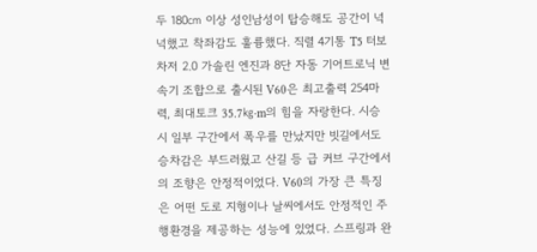두 180㎝ 이상 성인남성이 탑승해도 공간이 넉넉했고 착좌감도 훌륭했다. 직렬 4기통 T5 터보차저 2.0 가솔린 엔진과 8단 자동 기어트로닉 변속기 조합으로 출시된 V60은 최고출력 254마력, 최대토크 35.7㎏·m의 힘을 자랑한다. 시승 시 일부 구간에서 폭우를 만났지만 빗길에서도 승차감은 부드러웠고 산길 등 급 커브 구간에서의 조향은 안정적이었다. V60의 가장 큰 특징은 어떤 도로 지형이나 날씨에서도 안정적인 주행환경을 제공하는 성능에 있었다. 스프링과 완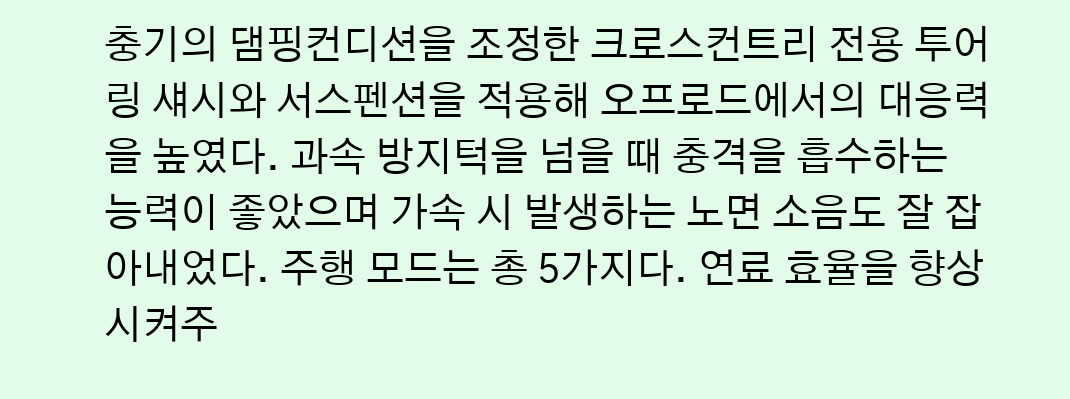충기의 댐핑컨디션을 조정한 크로스컨트리 전용 투어링 섀시와 서스펜션을 적용해 오프로드에서의 대응력을 높였다. 과속 방지턱을 넘을 때 충격을 흡수하는 능력이 좋았으며 가속 시 발생하는 노면 소음도 잘 잡아내었다. 주행 모드는 총 5가지다. 연료 효율을 향상시켜주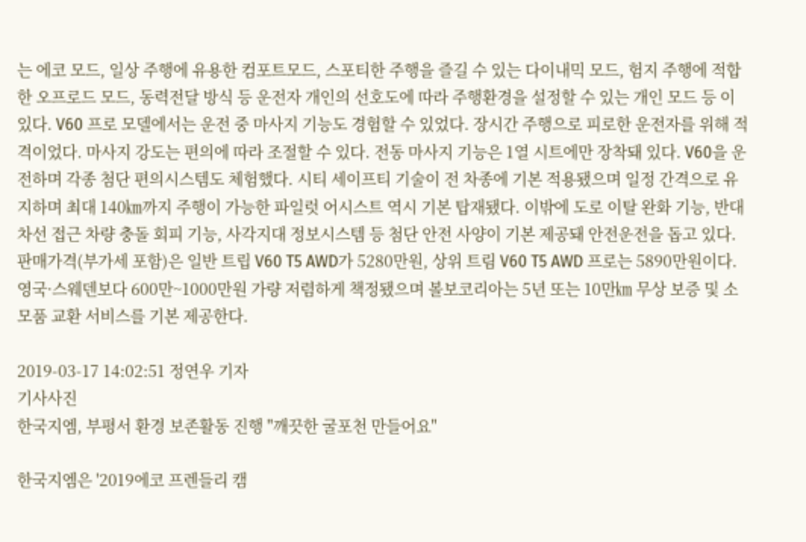는 에코 모드, 일상 주행에 유용한 컴포트모드, 스포티한 주행을 즐길 수 있는 다이내믹 모드, 험지 주행에 적합한 오프로드 모드, 동력전달 방식 등 운전자 개인의 선호도에 따라 주행환경을 설정할 수 있는 개인 모드 등 이 있다. V60 프로 모델에서는 운전 중 마사지 기능도 경험할 수 있었다. 장시간 주행으로 피로한 운전자를 위해 적격이었다. 마사지 강도는 편의에 따라 조절할 수 있다. 전동 마사지 기능은 1열 시트에만 장착돼 있다. V60을 운전하며 각종 첨단 편의시스템도 체험했다. 시티 세이프티 기술이 전 차종에 기본 적용됐으며 일정 간격으로 유지하며 최대 140㎞까지 주행이 가능한 파일럿 어시스트 역시 기본 탑재됐다. 이밖에 도로 이탈 완화 기능, 반대 차선 접근 차량 충돌 회피 기능, 사각지대 정보시스템 등 첨단 안전 사양이 기본 제공돼 안전운전을 돕고 있다. 판매가격(부가세 포함)은 일반 트립 V60 T5 AWD가 5280만원, 상위 트림 V60 T5 AWD 프로는 5890만원이다. 영국·스웨덴보다 600만~1000만원 가량 저렴하게 책정됐으며 볼보코리아는 5년 또는 10만㎞ 무상 보증 및 소모품 교환 서비스를 기본 제공한다.

2019-03-17 14:02:51 정연우 기자
기사사진
한국지엠, 부평서 환경 보존활동 진행 "깨끗한 굴포천 만들어요"

한국지엠은 '2019에코 프렌들리 캠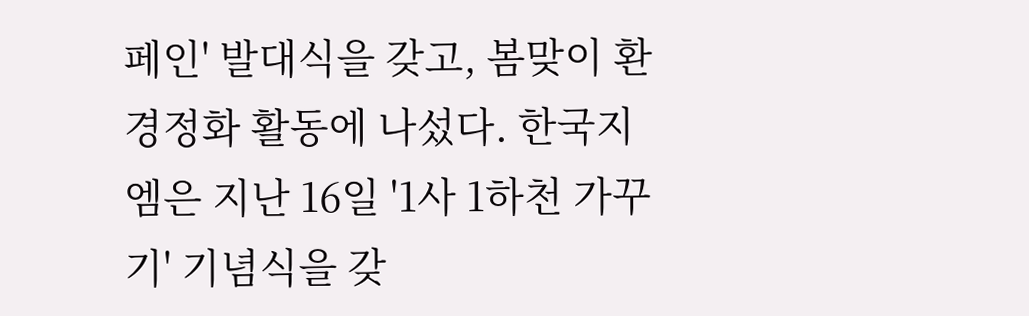페인' 발대식을 갖고, 봄맞이 환경정화 활동에 나섰다. 한국지엠은 지난 16일 '1사 1하천 가꾸기' 기념식을 갖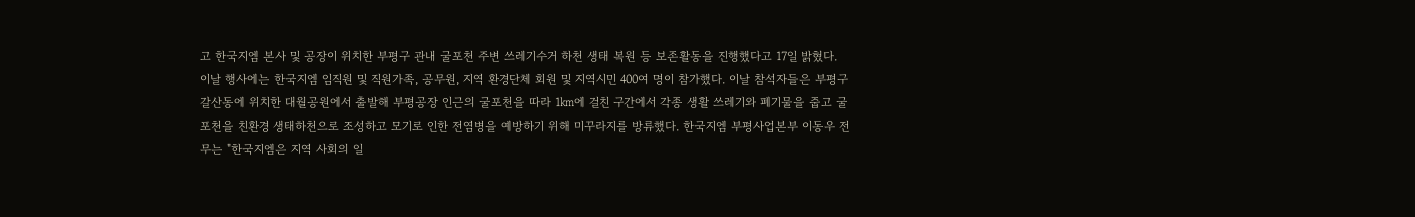고 한국지엠 본사 및 공장이 위치한 부평구 관내 굴포천 주변 쓰레기수거 하천 생태 복원 등 보존활동을 진행했다고 17일 밝혔다. 이날 행사에는 한국지엠 임직원 및 직원가족, 공무원, 지역 환경단체 회원 및 지역시민 400여 명이 참가했다. 이날 참석자들은 부평구 갈산동에 위치한 대월공원에서 출발해 부평공장 인근의 굴포천을 따라 1㎞에 걸친 구간에서 각종 생활 쓰레기와 폐기물을 줍고 굴포천을 친환경 생태하천으로 조성하고 모기로 인한 전염병을 예방하기 위해 미꾸라지를 방류했다. 한국지엠 부평사업본부 이동우 전무는 "한국지엠은 지역 사회의 일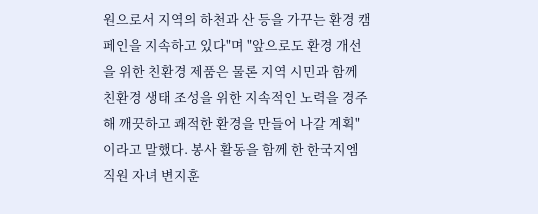원으로서 지역의 하천과 산 등을 가꾸는 환경 캠페인을 지속하고 있다"며 "앞으로도 환경 개선을 위한 친환경 제품은 물론 지역 시민과 함께 친환경 생태 조성을 위한 지속적인 노력을 경주해 깨끗하고 쾌적한 환경을 만들어 나갈 계획"이라고 말했다. 봉사 활동을 함께 한 한국지엠 직원 자녀 변지훈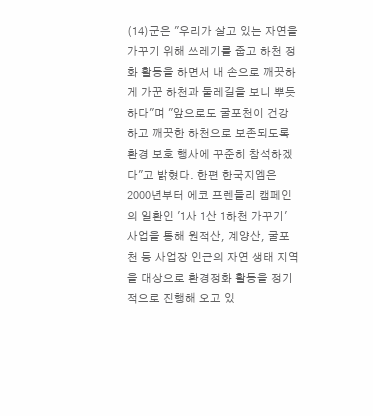(14)군은 "우리가 살고 있는 자연을 가꾸기 위해 쓰레기를 줍고 하천 정화 활동을 하면서 내 손으로 깨끗하게 가꾼 하천과 둘레길을 보니 뿌듯하다"며 "앞으로도 굴포천이 건강하고 깨끗한 하천으로 보존되도록 환경 보호 행사에 꾸준히 참석하겠다"고 밝혔다. 한편 한국지엠은 2000년부터 에코 프렌들리 캠페인의 일환인 '1사 1산 1하천 가꾸기' 사업을 통해 원적산, 계양산, 굴포천 등 사업장 인근의 자연 생태 지역을 대상으로 환경정화 활동을 정기적으로 진행해 오고 있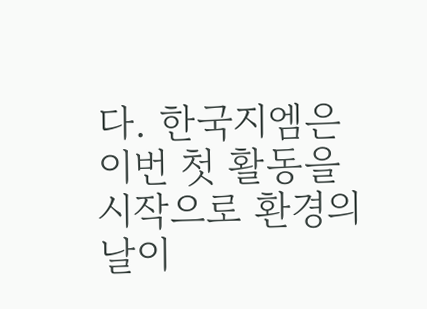다. 한국지엠은 이번 첫 활동을 시작으로 환경의 날이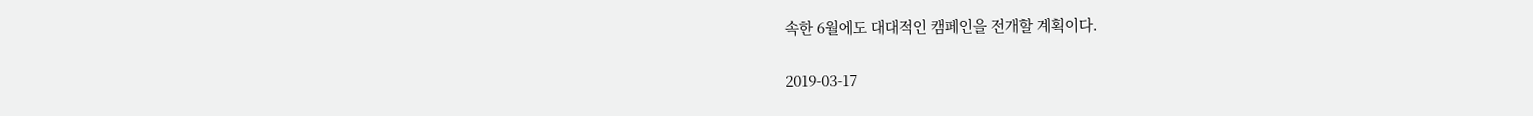속한 6월에도 대대적인 캠페인을 전개할 계획이다.

2019-03-17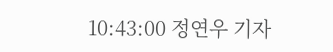10:43:00 정연우 기자